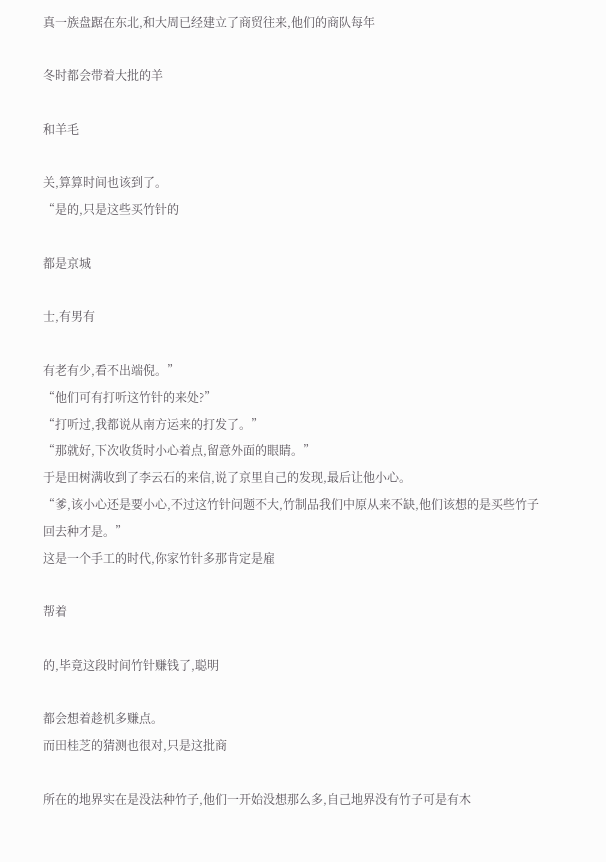真一族盘踞在东北,和大周已经建立了商贸往来,他们的商队每年

冬时都会带着大批的羊

和羊毛

关,算算时间也该到了。
“是的,只是这些买竹针的

都是京城

士,有男有

有老有少,看不出端倪。”
“他们可有打听这竹针的来处?”
“打听过,我都说从南方运来的打发了。”
“那就好,下次收货时小心着点,留意外面的眼睛。”
于是田树满收到了李云石的来信,说了京里自己的发现,最后让他小心。
“爹,该小心还是要小心,不过这竹针问题不大,竹制品我们中原从来不缺,他们该想的是买些竹子回去种才是。”
这是一个手工的时代,你家竹针多那肯定是雇

帮着

的,毕竟这段时间竹针赚钱了,聪明

都会想着趁机多赚点。
而田桂芝的猜测也很对,只是这批商

所在的地界实在是没法种竹子,他们一开始没想那么多,自己地界没有竹子可是有木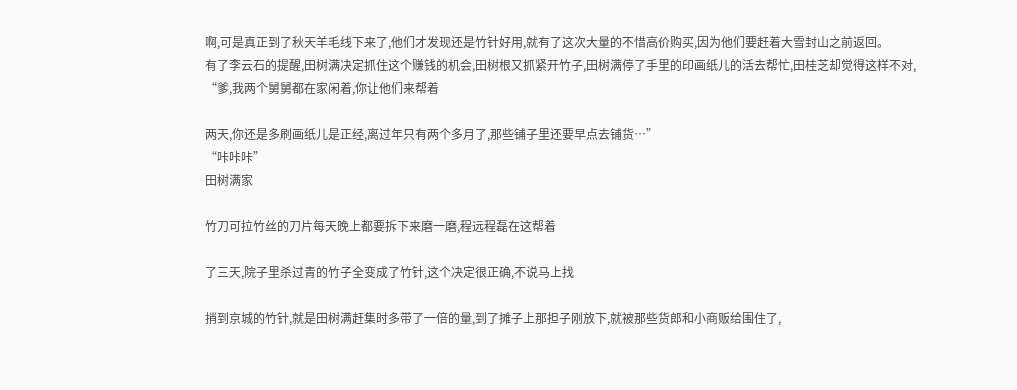啊,可是真正到了秋天羊毛线下来了,他们才发现还是竹针好用,就有了这次大量的不惜高价购买,因为他们要赶着大雪封山之前返回。
有了李云石的提醒,田树满决定抓住这个赚钱的机会,田树根又抓紧开竹子,田树满停了手里的印画纸儿的活去帮忙,田桂芝却觉得这样不对,
“爹,我两个舅舅都在家闲着,你让他们来帮着

两天,你还是多刷画纸儿是正经,离过年只有两个多月了,那些铺子里还要早点去铺货…”
“咔咔咔”
田树满家

竹刀可拉竹丝的刀片每天晚上都要拆下来磨一磨,程远程磊在这帮着

了三天,院子里杀过青的竹子全变成了竹针,这个决定很正确,不说马上找

捎到京城的竹针,就是田树满赶集时多带了一倍的量,到了摊子上那担子刚放下,就被那些货郎和小商贩给围住了,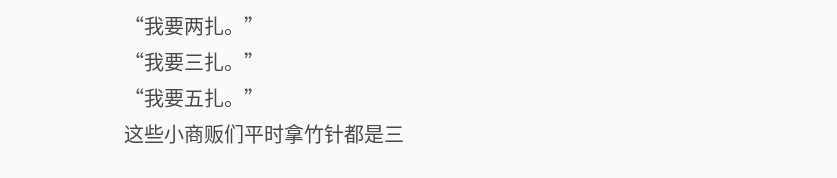“我要两扎。”
“我要三扎。”
“我要五扎。”
这些小商贩们平时拿竹针都是三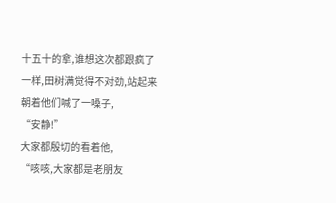十五十的拿,谁想这次都跟疯了一样,田树满觉得不对劲,站起来朝着他们喊了一嗓子,
“安静!”
大家都殷切的看着他,
“咳咳,大家都是老朋友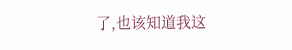了,也该知道我这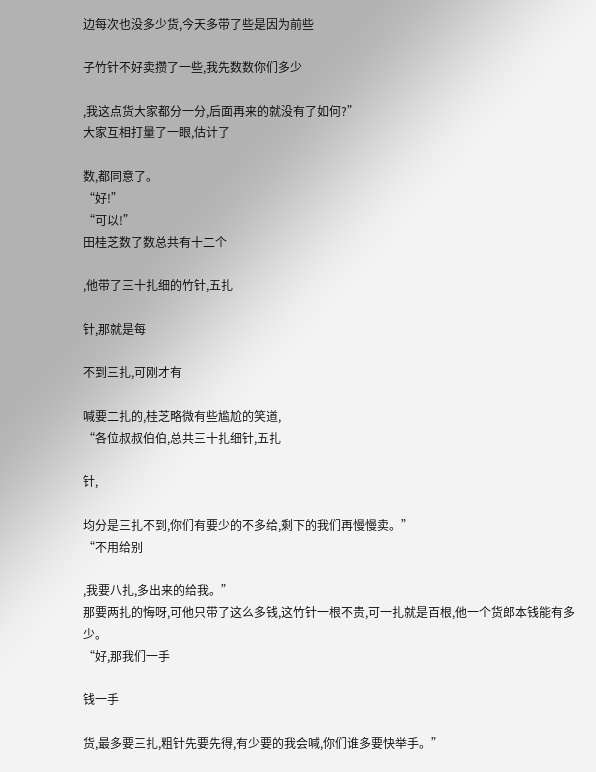边每次也没多少货,今天多带了些是因为前些

子竹针不好卖攒了一些,我先数数你们多少

,我这点货大家都分一分,后面再来的就没有了如何?”
大家互相打量了一眼,估计了

数,都同意了。
“好!”
“可以!”
田桂芝数了数总共有十二个

,他带了三十扎细的竹针,五扎

针,那就是每

不到三扎,可刚才有

喊要二扎的,桂芝略微有些尴尬的笑道,
“各位叔叔伯伯,总共三十扎细针,五扎

针,

均分是三扎不到,你们有要少的不多给,剩下的我们再慢慢卖。”
“不用给别

,我要八扎,多出来的给我。”
那要两扎的悔呀,可他只带了这么多钱,这竹针一根不贵,可一扎就是百根,他一个货郎本钱能有多少。
“好,那我们一手

钱一手

货,最多要三扎,粗针先要先得,有少要的我会喊,你们谁多要快举手。”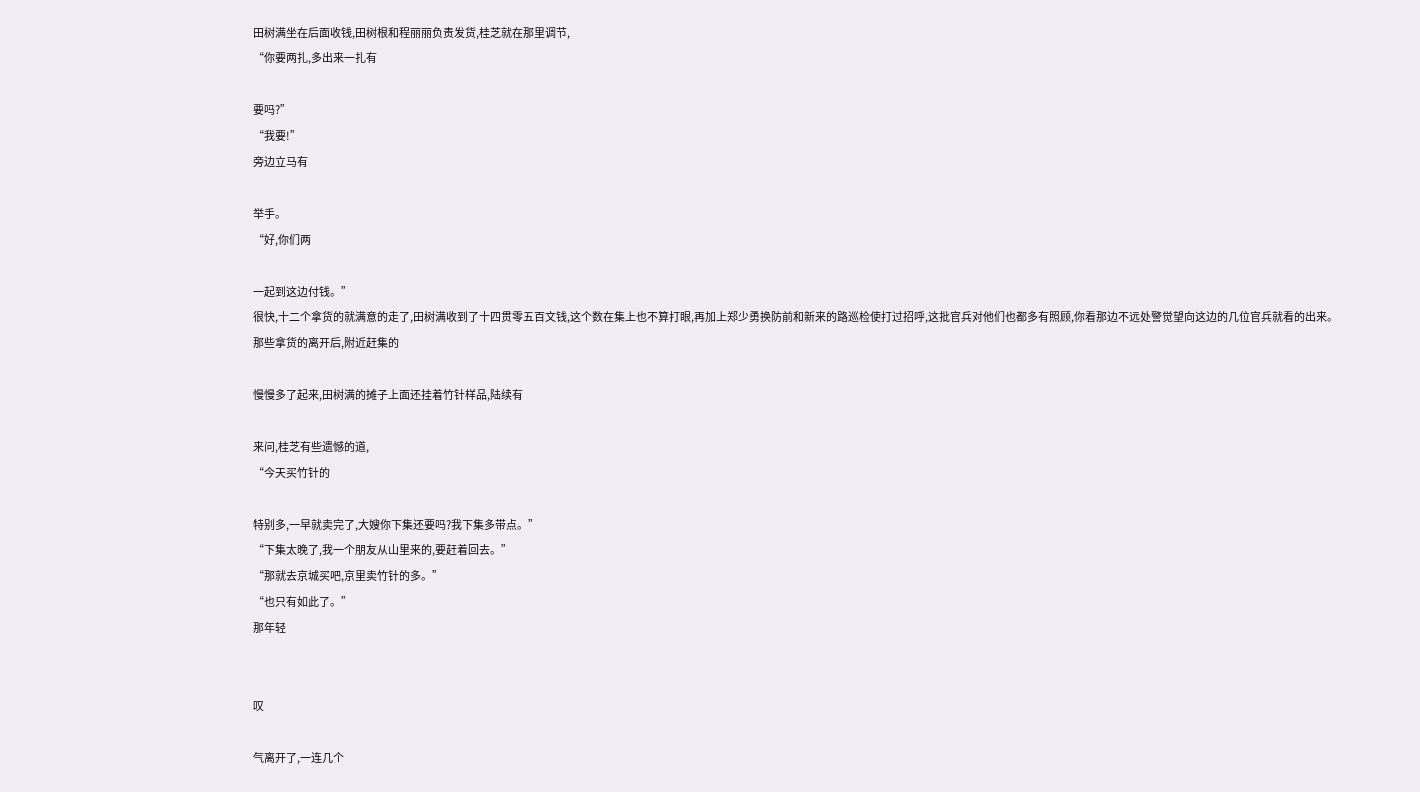田树满坐在后面收钱,田树根和程丽丽负责发货,桂芝就在那里调节,
“你要两扎,多出来一扎有

要吗?”
“我要!”
旁边立马有

举手。
“好,你们两

一起到这边付钱。”
很快,十二个拿货的就满意的走了,田树满收到了十四贯零五百文钱,这个数在集上也不算打眼,再加上郑少勇换防前和新来的路巡检使打过招呼,这批官兵对他们也都多有照顾,你看那边不远处警觉望向这边的几位官兵就看的出来。
那些拿货的离开后,附近赶集的

慢慢多了起来,田树满的摊子上面还挂着竹针样品,陆续有

来问,桂芝有些遗憾的道,
“今天买竹针的

特别多,一早就卖完了,大嫂你下集还要吗?我下集多带点。”
“下集太晚了,我一个朋友从山里来的,要赶着回去。”
“那就去京城买吧,京里卖竹针的多。”
“也只有如此了。”
那年轻


叹

气离开了,一连几个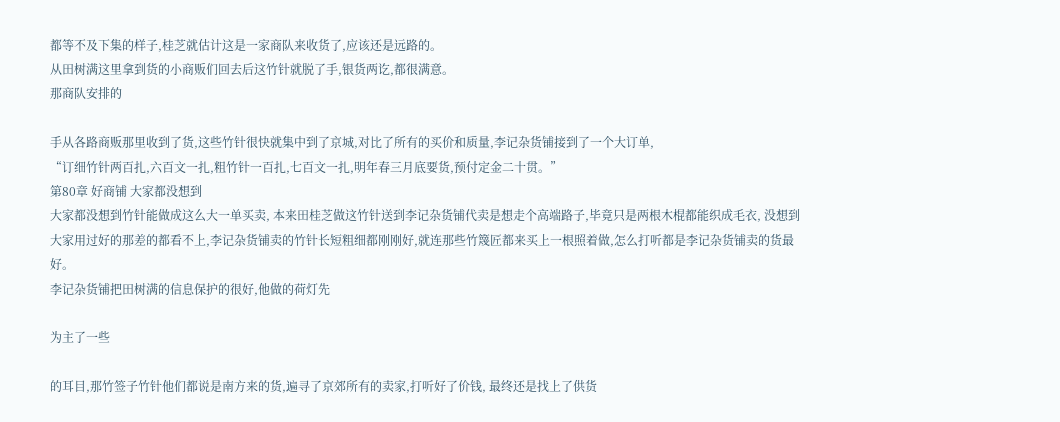都等不及下集的样子,桂芝就估计这是一家商队来收货了,应该还是远路的。
从田树满这里拿到货的小商贩们回去后这竹针就脱了手,银货两讫,都很满意。
那商队安排的

手从各路商贩那里收到了货,这些竹针很快就集中到了京城,对比了所有的买价和质量,李记杂货铺接到了一个大订单,
“订细竹针两百扎,六百文一扎,粗竹针一百扎,七百文一扎,明年春三月底要货,预付定金二十贯。”
第80章 好商铺 大家都没想到
大家都没想到竹针能做成这么大一单买卖, 本来田桂芝做这竹针送到李记杂货铺代卖是想走个高端路子,毕竟只是两根木棍都能织成毛衣, 没想到大家用过好的那差的都看不上,李记杂货铺卖的竹针长短粗细都刚刚好,就连那些竹篾匠都来买上一根照着做,怎么打听都是李记杂货铺卖的货最好。
李记杂货铺把田树满的信息保护的很好,他做的荷灯先

为主了一些

的耳目,那竹签子竹针他们都说是南方来的货,遍寻了京郊所有的卖家,打听好了价钱, 最终还是找上了供货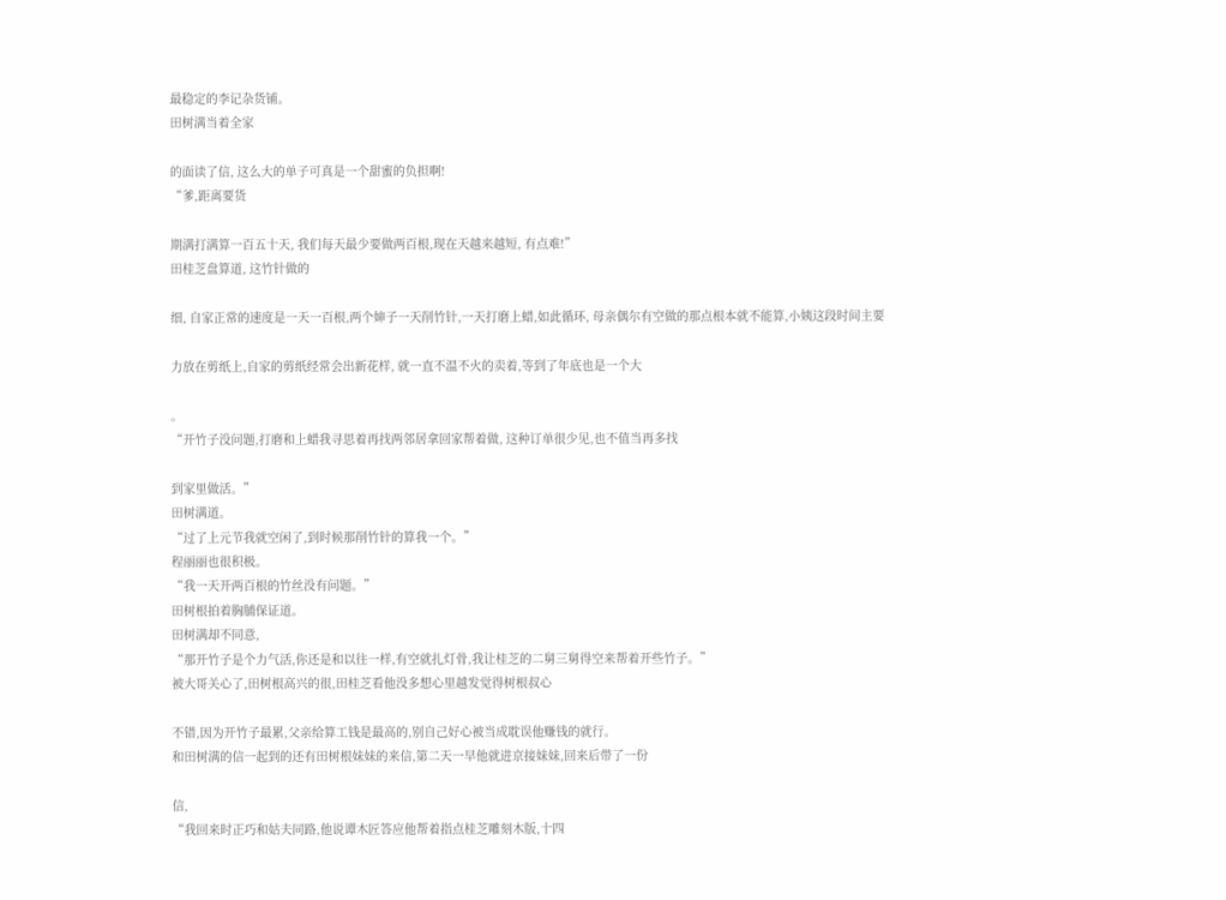最稳定的李记杂货铺。
田树满当着全家

的面读了信, 这么大的单子可真是一个甜蜜的负担啊!
“爹,距离要货

期满打满算一百五十天, 我们每天最少要做两百根,现在天越来越短, 有点难!”
田桂芝盘算道, 这竹针做的

细, 自家正常的速度是一天一百根,两个婶子一天削竹针,一天打磨上蜡,如此循环, 母亲偶尔有空做的那点根本就不能算,小姨这段时间主要

力放在剪纸上,自家的剪纸经常会出新花样, 就一直不温不火的卖着,等到了年底也是一个大

。
“开竹子没问题,打磨和上蜡我寻思着再找两邻居拿回家帮着做, 这种订单很少见,也不值当再多找

到家里做活。”
田树满道。
“过了上元节我就空闲了,到时候那削竹针的算我一个。”
程丽丽也很积极。
“我一天开两百根的竹丝没有问题。”
田树根拍着胸脯保证道。
田树满却不同意,
“那开竹子是个力气活,你还是和以往一样,有空就扎灯骨,我让桂芝的二舅三舅得空来帮着开些竹子。”
被大哥关心了,田树根高兴的很,田桂芝看他没多想心里越发觉得树根叔心

不错,因为开竹子最累,父亲给算工钱是最高的,别自己好心被当成耽误他赚钱的就行。
和田树满的信一起到的还有田树根妹妹的来信,第二天一早他就进京接妹妹,回来后带了一份

信,
“我回来时正巧和姑夫同路,他说谭木匠答应他帮着指点桂芝雕刻木版,十四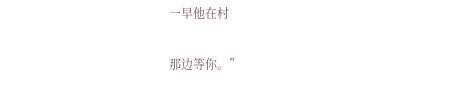一早他在村

那边等你。”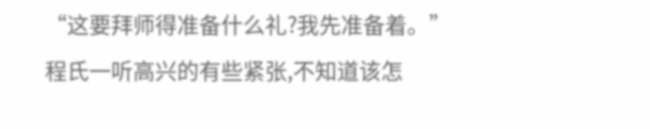“这要拜师得准备什么礼?我先准备着。”
程氏一听高兴的有些紧张,不知道该怎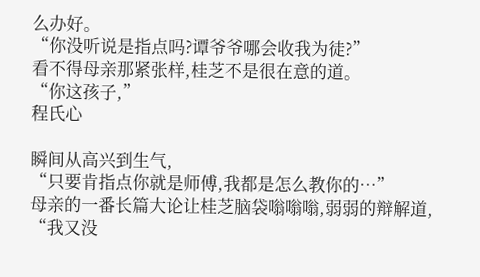么办好。
“你没听说是指点吗?谭爷爷哪会收我为徒?”
看不得母亲那紧张样,桂芝不是很在意的道。
“你这孩子,”
程氏心

瞬间从高兴到生气,
“只要肯指点你就是师傅,我都是怎么教你的…”
母亲的一番长篇大论让桂芝脑袋嗡嗡嗡,弱弱的辩解道,
“我又没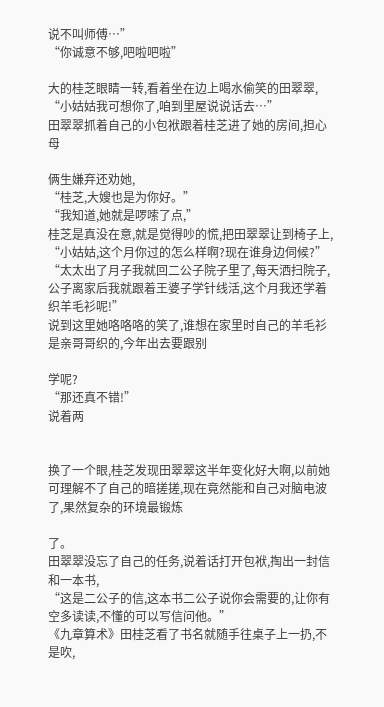说不叫师傅…”
“你诚意不够,吧啦吧啦”

大的桂芝眼睛一转,看着坐在边上喝水偷笑的田翠翠,
“小姑姑我可想你了,咱到里屋说说话去…”
田翠翠抓着自己的小包袱跟着桂芝进了她的房间,担心母

俩生嫌弃还劝她,
“桂芝,大嫂也是为你好。”
“我知道,她就是啰嗦了点,”
桂芝是真没在意,就是觉得吵的慌,把田翠翠让到椅子上,
“小姑姑,这个月你过的怎么样啊?现在谁身边伺候?”
“太太出了月子我就回二公子院子里了,每天洒扫院子,公子离家后我就跟着王婆子学针线活,这个月我还学着织羊毛衫呢!”
说到这里她咯咯咯的笑了,谁想在家里时自己的羊毛衫是亲哥哥织的,今年出去要跟别

学呢?
“那还真不错!”
说着两


换了一个眼,桂芝发现田翠翠这半年变化好大啊,以前她可理解不了自己的暗搓搓,现在竟然能和自己对脑电波了,果然复杂的环境最锻炼

了。
田翠翠没忘了自己的任务,说着话打开包袱,掏出一封信和一本书,
“这是二公子的信,这本书二公子说你会需要的,让你有空多读读,不懂的可以写信问他。”
《九章算术》田桂芝看了书名就随手往桌子上一扔,不是吹,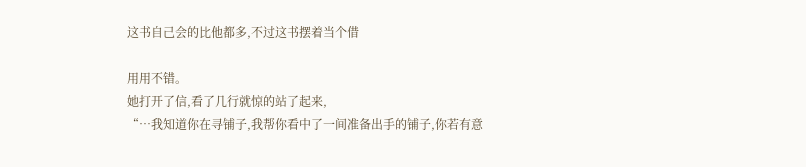这书自己会的比他都多,不过这书摆着当个借

用用不错。
她打开了信,看了几行就惊的站了起来,
“…我知道你在寻铺子,我帮你看中了一间准备出手的铺子,你若有意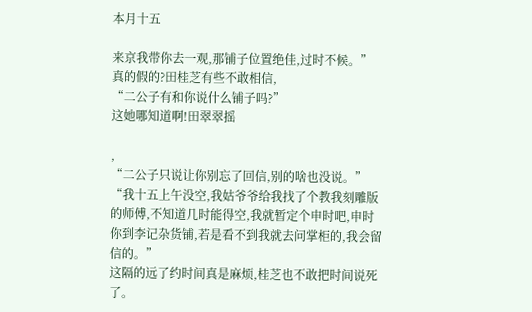本月十五

来京我带你去一观,那铺子位置绝佳,过时不候。”
真的假的?田桂芝有些不敢相信,
“二公子有和你说什么铺子吗?”
这她哪知道啊!田翠翠摇

,
“二公子只说让你别忘了回信,别的啥也没说。”
“我十五上午没空,我姑爷爷给我找了个教我刻雕版的师傅,不知道几时能得空,我就暂定个申时吧,申时你到李记杂货铺,若是看不到我就去问掌柜的,我会留信的。”
这隔的远了约时间真是麻烦,桂芝也不敢把时间说死了。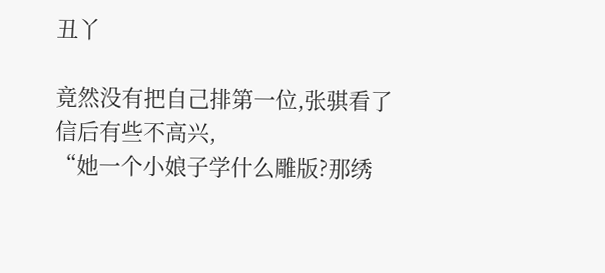丑丫

竟然没有把自己排第一位,张骐看了信后有些不高兴,
“她一个小娘子学什么雕版?那绣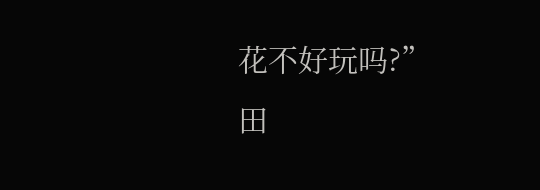花不好玩吗?”
田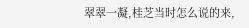翠翠一凝,桂芝当时怎么说的来,